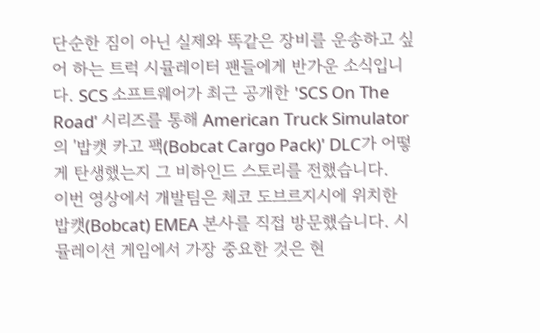단순한 짐이 아닌 실제와 똑같은 장비를 운송하고 싶어 하는 트럭 시뮬레이터 팬들에게 반가운 소식입니다. SCS 소프트웨어가 최근 공개한 'SCS On The Road' 시리즈를 통해 American Truck Simulator의 '밥캣 카고 팩(Bobcat Cargo Pack)' DLC가 어떻게 탄생했는지 그 비하인드 스토리를 전했습니다.
이번 영상에서 개발팀은 체코 도브르지시에 위치한 밥캣(Bobcat) EMEA 본사를 직접 방문했습니다. 시뮬레이션 게임에서 가장 중요한 것은 현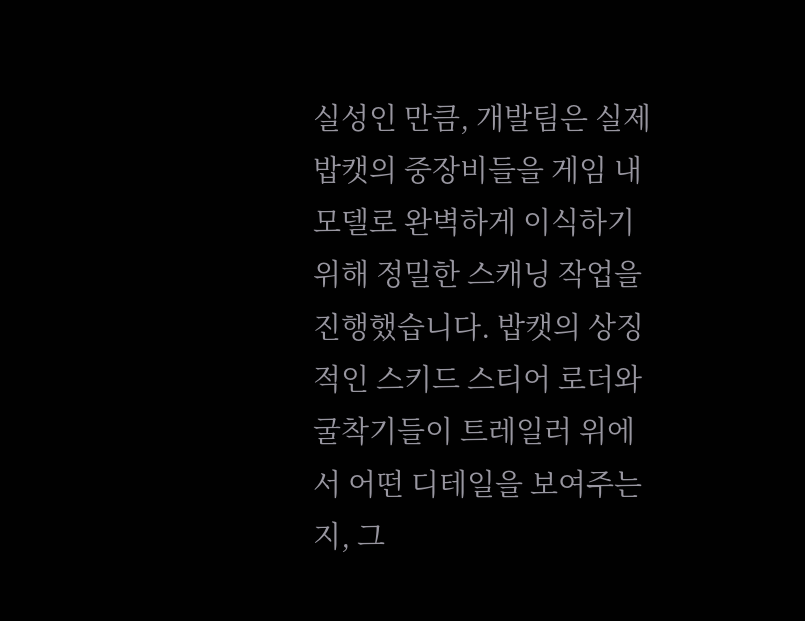실성인 만큼, 개발팀은 실제 밥캣의 중장비들을 게임 내 모델로 완벽하게 이식하기 위해 정밀한 스캐닝 작업을 진행했습니다. 밥캣의 상징적인 스키드 스티어 로더와 굴착기들이 트레일러 위에서 어떤 디테일을 보여주는지, 그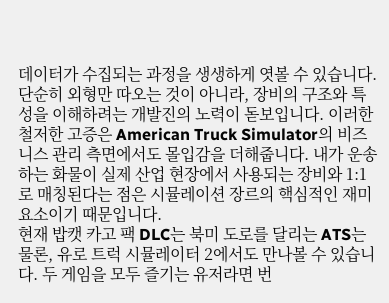데이터가 수집되는 과정을 생생하게 엿볼 수 있습니다.
단순히 외형만 따오는 것이 아니라, 장비의 구조와 특성을 이해하려는 개발진의 노력이 돋보입니다. 이러한 철저한 고증은 American Truck Simulator의 비즈니스 관리 측면에서도 몰입감을 더해줍니다. 내가 운송하는 화물이 실제 산업 현장에서 사용되는 장비와 1:1로 매칭된다는 점은 시뮬레이션 장르의 핵심적인 재미 요소이기 때문입니다.
현재 밥캣 카고 팩 DLC는 북미 도로를 달리는 ATS는 물론, 유로 트럭 시뮬레이터 2에서도 만나볼 수 있습니다. 두 게임을 모두 즐기는 유저라면 번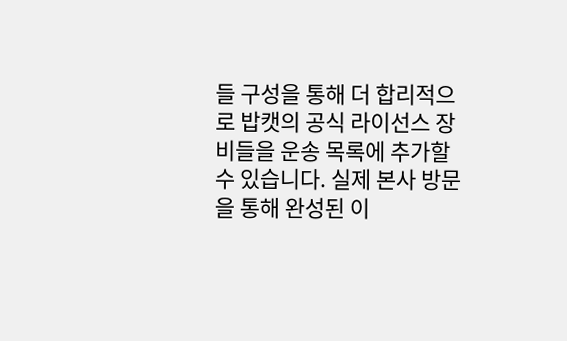들 구성을 통해 더 합리적으로 밥캣의 공식 라이선스 장비들을 운송 목록에 추가할 수 있습니다. 실제 본사 방문을 통해 완성된 이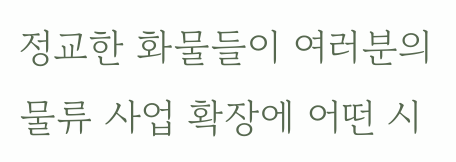정교한 화물들이 여러분의 물류 사업 확장에 어떤 시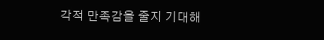각적 만족감을 줄지 기대해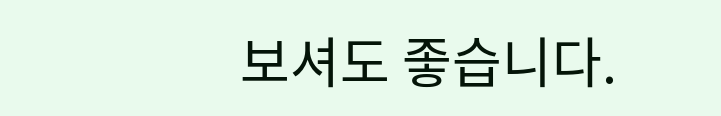보셔도 좋습니다.